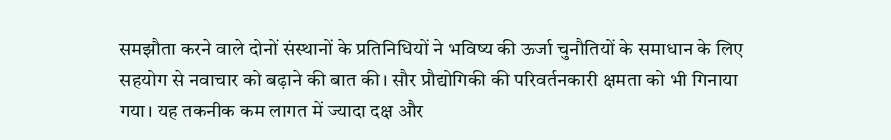समझौता करने वाले दोनों संस्थानों के प्रतिनिधियों ने भविष्य की ऊर्जा चुनौतियों के समाधान के लिए सहयोग से नवाचार को बढ़ाने की बात की। सौर प्रौद्योगिकी की परिवर्तनकारी क्षमता को भी गिनाया गया। यह तकनीक कम लागत में ज्यादा दक्ष और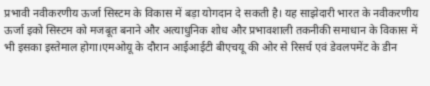प्रभावी नवीकरणीय ऊर्जा सिस्टम के विकास में बड़ा योगदान दे सकती है। यह साझेदारी भारत के नवीकरणीय ऊर्जा इको सिस्टम को मजबूत बनाने और अत्याधुनिक शोध और प्रभावशाली तकनीकी समाधान के विकास में भी इसका इस्तेमाल होगा।एमओयू के दौरान आईआईटी बीएचयू की ओर से रिसर्च एवं डेवलपमेंट के डीन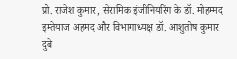प्रो. राजेश कुमार, सेरामिक इंजीनियरिंग के डॉ. मोहम्मद इम्तेयाज अहमद और विभागाध्यक्ष डॉ. आशुतोष कुमार दुबे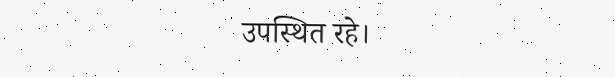उपस्थित रहे।